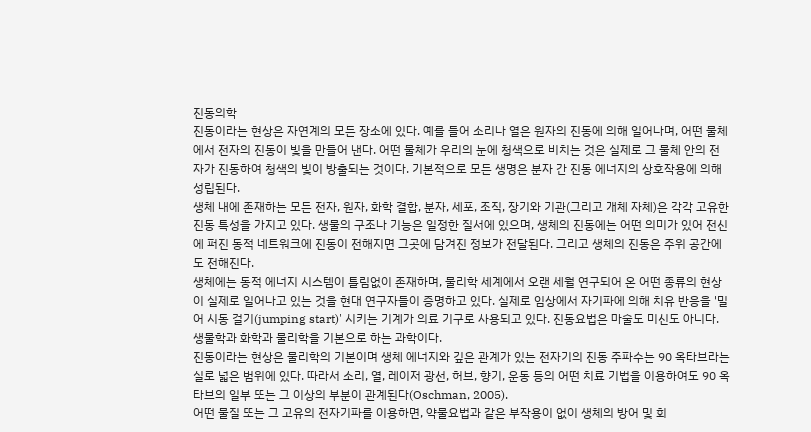진동의학
진동이라는 현상은 자연계의 모든 장소에 있다. 예를 들어 소리나 열은 원자의 진동에 의해 일어나며, 어떤 물체에서 전자의 진동이 빛을 만들어 낸다. 어떤 물체가 우리의 눈에 청색으로 비치는 것은 실제로 그 물체 안의 전자가 진동하여 청색의 빛이 방출되는 것이다. 기본적으로 모든 생명은 분자 간 진동 에너지의 상호작용에 의해 성립된다.
생체 내에 존재하는 모든 전자, 원자, 화학 결합, 분자, 세포, 조직, 장기와 기관(그리고 개체 자체)은 각각 고유한 진동 특성을 가지고 있다. 생물의 구조나 기능은 일정한 질서에 있으며, 생체의 진동에는 어떤 의미가 있어 전신에 퍼진 동적 네트워크에 진동이 전해지면 그곳에 담겨진 정보가 전달된다. 그리고 생체의 진동은 주위 공간에도 전해진다.
생체에는 동적 에너지 시스템이 틀림없이 존재하며, 물리학 세계에서 오랜 세월 연구되어 온 어떤 종류의 현상이 실제로 일어나고 있는 것을 현대 연구자들이 증명하고 있다. 실제로 임상에서 자기파에 의해 치유 반응을 '밀어 시동 걸기(jumping start)' 시키는 기계가 의료 기구로 사용되고 있다. 진동요법은 마술도 미신도 아니다. 생물학과 화학과 물리학을 기본으로 하는 과학이다.
진동이라는 현상은 물리학의 기본이며 생체 에너지와 깊은 관계가 있는 전자기의 진동 주파수는 90 옥타브라는 실로 넓은 범위에 있다. 따라서 소리, 열, 레이저 광선, 허브, 향기, 운동 등의 어떤 치료 기법을 이용하여도 90 옥타브의 일부 또는 그 이상의 부분이 관계된다(Oschman, 2005).
어떤 물질 또는 그 고유의 전자기파를 이용하면, 약물요법과 같은 부작용이 없이 생체의 방어 및 회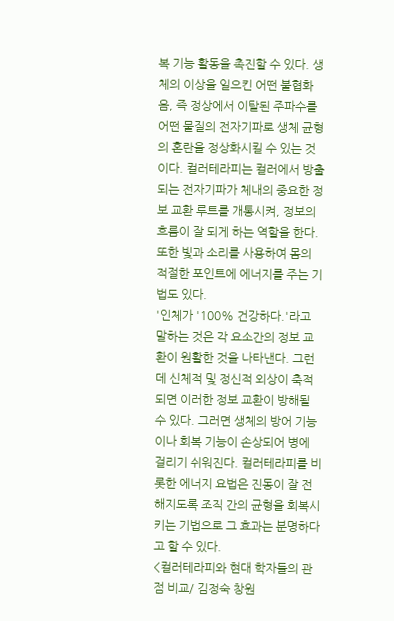복 기능 활동을 촉진할 수 있다. 생체의 이상을 일으킨 어떤 불협화음, 즉 정상에서 이탈된 주파수를 어떤 물질의 전자기파로 생체 균형의 혼란을 정상화시킬 수 있는 것이다. 컬러테라피는 컬러에서 방출되는 전자기파가 체내의 중요한 정보 교환 루트를 개통시켜, 정보의 흐름이 잘 되게 하는 역할을 한다. 또한 빛과 소리를 사용하여 몸의 적절한 포인트에 에너지를 주는 기법도 있다.
'인체가 '100% 건강하다.'라고 말하는 것은 각 요소간의 정보 교환이 원활한 것을 나타낸다. 그런데 신체적 및 정신적 외상이 축적되면 이러한 정보 교환이 방해될 수 있다. 그러면 생체의 방어 기능이나 회복 기능이 손상되어 병에 걸리기 쉬워진다. 컬러테라피를 비롯한 에너지 요법은 진동이 잘 전해지도록 조직 간의 균형을 회복시키는 기법으로 그 효과는 분명하다고 할 수 있다.
<컬러테라피와 현대 학자들의 관점 비교/ 김정숙 창원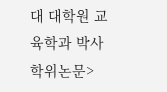대 대학원 교육학과 박사학위논문>